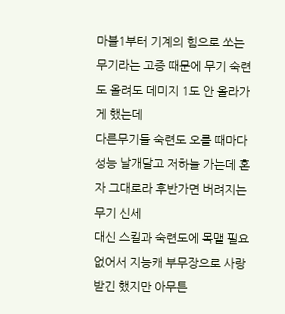마블1부터 기계의 힘으로 쏘는 무기라는 고증 때문에 무기 숙련도 올려도 데미지 1도 안 올라가게 했는데
다른무기들 숙련도 오를 때마다 성능 날개달고 저하늘 가는데 혼자 그대로라 후반가면 버려지는 무기 신세
대신 스킬과 숙련도에 목맬 필요 없어서 지능캐 부무장으로 사랑받긴 했지만 아무튼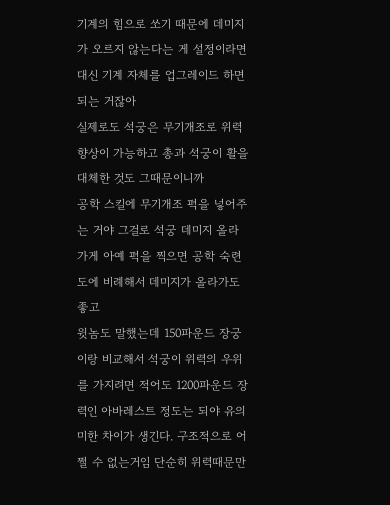기계의 힘으로 쏘기 때문에 데미지가 오르지 않는다는 게 설정이라면 대신 기계 자체를 업그레이드 하면 되는 거잖아
실제로도 석궁은 무기개조로 위력향상이 가능하고 총과 석궁이 활을 대체한 것도 그때문이니까
공학 스킬에 무기개조 퍽을 넣어주는 거야 그걸로 석궁 데미지 올라가게 아예 퍽을 찍으면 공학 숙련도에 비례해서 데미지가 올라가도 좋고
윗놈도 말했는데 150파운드 장궁이랑 비교해서 석궁이 위력의 우위를 가지려면 적어도 1200파운드 장력인 아바레스트 정도는 되야 유의미한 차이가 생긴다. 구조적으로 어쩔 수 없는거임 단순히 위력때문만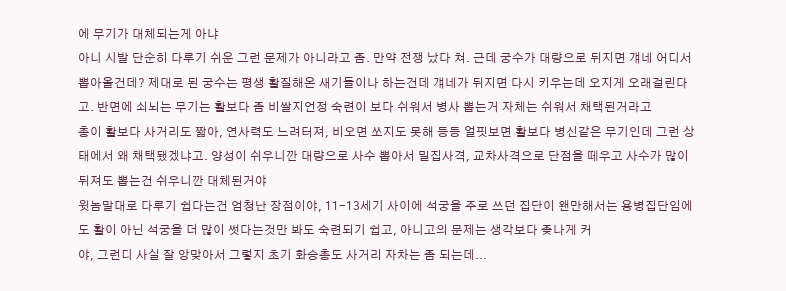에 무기가 대체되는게 아냐
아니 시발 단순히 다루기 쉬운 그런 문제가 아니라고 좀. 만약 전쟁 났다 쳐. 근데 궁수가 대량으로 뒤지면 걔네 어디서 뽑아올건데? 제대로 된 궁수는 평생 활질해온 새기들이나 하는건데 걔네가 뒤지면 다시 키우는데 오지게 오래걸린다고. 반면에 쇠뇌는 무기는 활보다 좀 비쌀지언정 숙련이 보다 쉬워서 병사 뽑는거 자체는 쉬워서 채택된거라고
총이 활보다 사거리도 짧아, 연사력도 느려터져, 비오면 쏘지도 못해 등등 얼핏보면 활보다 병신같은 무기인데 그런 상태에서 왜 채택됐겠냐고. 양성이 쉬우니깐 대량으로 사수 뽑아서 밀집사격, 교차사격으로 단점을 떼우고 사수가 많이 뒤져도 뽑는건 쉬우니깐 대체된거야
윗놈말대로 다루기 쉽다는건 엄청난 장점이야, 11-13세기 사이에 석궁을 주로 쓰던 집단이 왠만해서는 용병집단임에도 활이 아닌 석궁을 더 많이 썻다는것만 봐도 숙련되기 쉽고, 아니고의 문제는 생각보다 좆나게 커
야, 그런디 사실 잘 앙맞아서 그렇지 초기 화승총도 사거리 자차는 좀 되는데...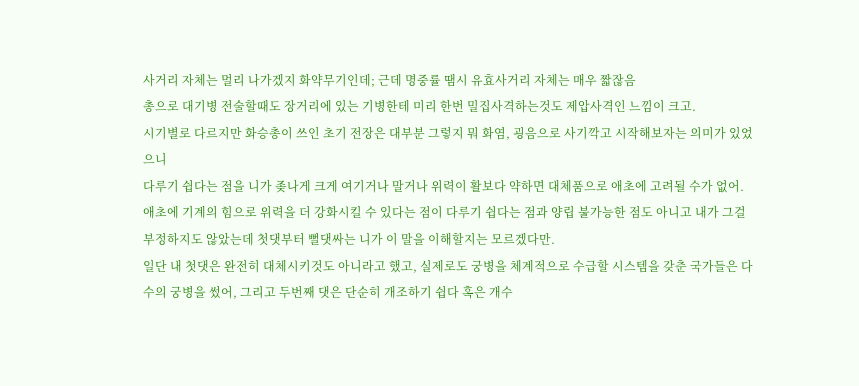사거리 자체는 멀리 나가겠지 화약무기인데; 근데 명중률 땜시 유효사거리 자체는 매우 짧잖음
총으로 대기병 전술할때도 장거리에 있는 기병한테 미리 한번 밀집사격하는것도 제압사격인 느낌이 크고.
시기별로 다르지만 화승총이 쓰인 초기 전장은 대부분 그렇지 뭐 화염, 굉음으로 사기깍고 시작해보자는 의미가 있었으니
다루기 쉽다는 점을 니가 좆나게 크게 여기거나 말거나 위력이 활보다 약하면 대체품으로 애초에 고려될 수가 없어. 애초에 기계의 힘으로 위력을 더 강화시킬 수 있다는 점이 다루기 쉽다는 점과 양립 불가능한 점도 아니고 내가 그걸 부정하지도 않았는데 첫댓부터 뻘댓싸는 니가 이 말을 이해할지는 모르겠다만.
일단 내 첫댓은 완전히 대체시키것도 아니라고 했고, 실제로도 궁병을 체계적으로 수급할 시스템을 갖춘 국가들은 다수의 궁병을 썼어, 그리고 두번째 댓은 단순히 개조하기 쉽다 혹은 개수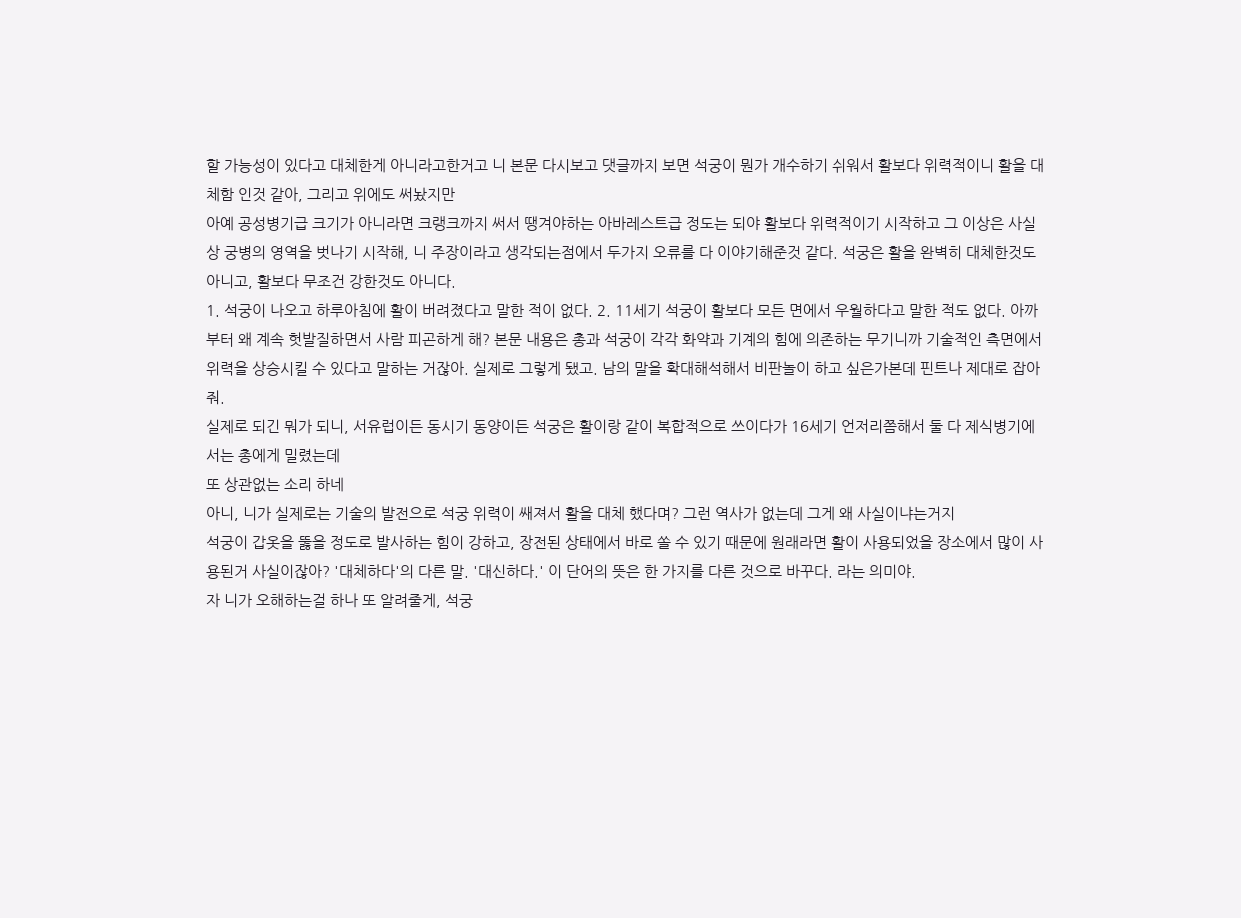할 가능성이 있다고 대체한게 아니라고한거고 니 본문 다시보고 댓글까지 보면 석궁이 뭔가 개수하기 쉬워서 활보다 위력적이니 활을 대체함 인것 같아, 그리고 위에도 써놨지만
아예 공성병기급 크기가 아니라면 크랭크까지 써서 땡겨야하는 아바레스트급 정도는 되야 활보다 위력적이기 시작하고 그 이상은 사실상 궁병의 영역을 벗나기 시작해, 니 주장이라고 생각되는점에서 두가지 오류를 다 이야기해준것 같다. 석궁은 활을 완벽히 대체한것도 아니고, 활보다 무조건 강한것도 아니다.
1. 석궁이 나오고 하루아침에 활이 버려졌다고 말한 적이 없다. 2. 11세기 석궁이 활보다 모든 면에서 우월하다고 말한 적도 없다. 아까부터 왜 계속 헛발질하면서 사람 피곤하게 해? 본문 내용은 총과 석궁이 각각 화약과 기계의 힘에 의존하는 무기니까 기술적인 측면에서 위력을 상승시킬 수 있다고 말하는 거잖아. 실제로 그렇게 됐고. 남의 말을 확대해석해서 비판놀이 하고 싶은가본데 핀트나 제대로 잡아줘.
실제로 되긴 뭐가 되니, 서유럽이든 동시기 동양이든 석궁은 활이랑 같이 복합적으로 쓰이다가 16세기 언저리쯤해서 둘 다 제식병기에서는 총에게 밀렸는데
또 상관없는 소리 하네
아니, 니가 실제로는 기술의 발전으로 석궁 위력이 쌔져서 활을 대체 했다며? 그런 역사가 없는데 그게 왜 사실이냐는거지
석궁이 갑옷을 뚫을 정도로 발사하는 힘이 강하고, 장전된 상태에서 바로 쏠 수 있기 때문에 원래라면 활이 사용되었을 장소에서 많이 사용된거 사실이잖아? '대체하다'의 다른 말. '대신하다.' 이 단어의 뜻은 한 가지를 다른 것으로 바꾸다. 라는 의미야.
자 니가 오해하는걸 하나 또 알려줄게, 석궁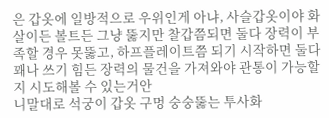은 갑옷에 일방적으로 우위인게 아냐, 사슬갑옷이야 화살이든 볼트든 그냥 뚫지만 찰갑쯤되면 둘다 장력이 부족할 경우 못뚫고, 하프플레이트쯤 되기 시작하면 둘다 꽤나 쓰기 힘든 장력의 물건을 가져와야 관통이 가능할지 시도해볼 수 있는거안
니말대로 석궁이 갑옷 구멍 숭숭뚫는 투사화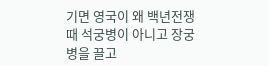기면 영국이 왜 백년전쟁때 석궁병이 아니고 장궁병을 끌고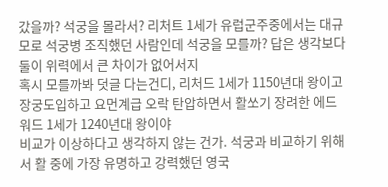갔을까? 석궁을 몰라서? 리처트 1세가 유럽군주중에서는 대규모로 석궁병 조직했던 사람인데 석궁을 모를까? 답은 생각보다 둘이 위력에서 큰 차이가 없어서지
혹시 모를까봐 덧글 다는건디, 리처드 1세가 1150년대 왕이고 장궁도입하고 요먼계급 오락 탄압하면서 활쏘기 장려한 에드워드 1세가 1240년대 왕이야
비교가 이상하다고 생각하지 않는 건가. 석궁과 비교하기 위해서 활 중에 가장 유명하고 강력했던 영국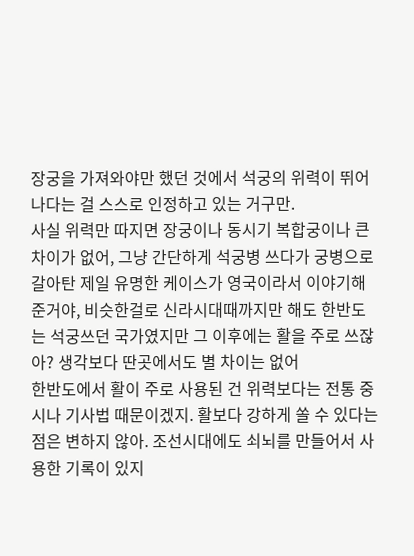장궁을 가져와야만 했던 것에서 석궁의 위력이 뛰어나다는 걸 스스로 인정하고 있는 거구만.
사실 위력만 따지면 장궁이나 동시기 복합궁이나 큰 차이가 없어, 그냥 간단하게 석궁병 쓰다가 궁병으로 갈아탄 제일 유명한 케이스가 영국이라서 이야기해준거야, 비슷한걸로 신라시대때까지만 해도 한반도는 석궁쓰던 국가였지만 그 이후에는 활을 주로 쓰잖아? 생각보다 딴곳에서도 별 차이는 없어
한반도에서 활이 주로 사용된 건 위력보다는 전통 중시나 기사법 때문이겠지. 활보다 강하게 쏠 수 있다는 점은 변하지 않아. 조선시대에도 쇠뇌를 만들어서 사용한 기록이 있지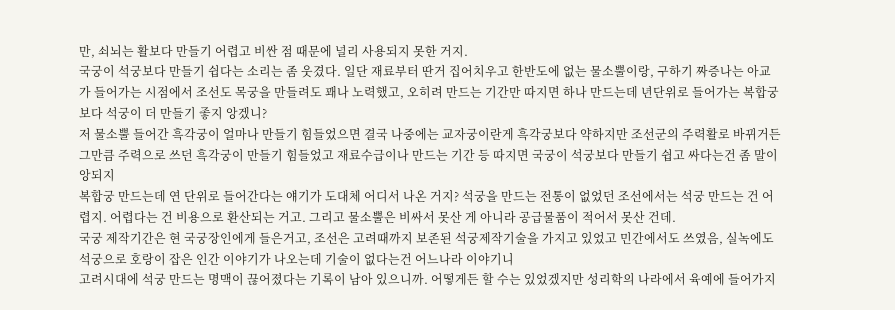만, 쇠뇌는 활보다 만들기 어렵고 비싼 점 때문에 널리 사용되지 못한 거지.
국궁이 석궁보다 만들기 쉽다는 소리는 좀 웃겼다. 일단 재료부터 딴거 집어치우고 한반도에 없는 물소뿔이랑, 구하기 짜증나는 아교가 들어가는 시점에서 조선도 목궁을 만들려도 꽤나 노력했고, 오히려 만드는 기간만 따지면 하나 만드는데 년단위로 들어가는 복합궁보다 석궁이 더 만들기 좋지 앙겠니?
저 물소뿔 들어간 흑각궁이 얼마나 만들기 힘들었으면 결국 나중에는 교자궁이란게 흑각궁보다 약하지만 조선군의 주력활로 바뀌거든 그만큼 주력으로 쓰던 흑각궁이 만들기 힘들었고 재료수급이나 만드는 기간 등 따지면 국궁이 석궁보다 만들기 쉽고 싸다는건 좀 말이 앙되지
복합궁 만드는데 연 단위로 들어간다는 얘기가 도대체 어디서 나온 거지? 석궁을 만드는 전통이 없었던 조선에서는 석궁 만드는 건 어렵지. 어렵다는 건 비용으로 환산되는 거고. 그리고 물소뿔은 비싸서 못산 게 아니라 공급물품이 적어서 못산 건데.
국궁 제작기간은 현 국궁장인에게 들은거고, 조선은 고려때까지 보존된 석궁제작기술을 가지고 있었고 민간에서도 쓰였음, 실녹에도 석궁으로 호랑이 잡은 인간 이야기가 나오는데 기술이 없다는건 어느나라 이야기니
고려시대에 석궁 만드는 명맥이 끊어졌다는 기록이 남아 있으니까. 어떻게든 할 수는 있었겠지만 성리학의 나라에서 육예에 들어가지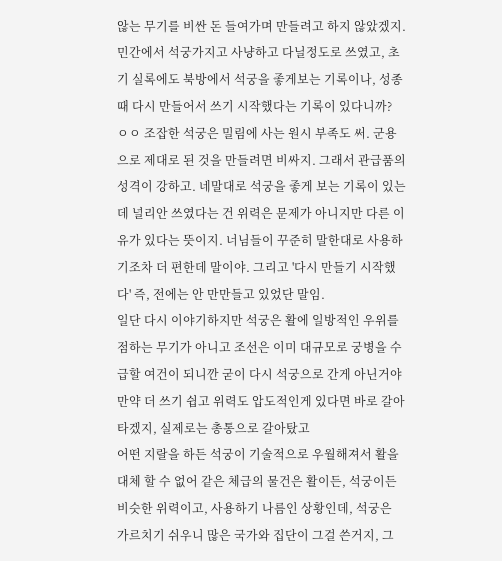않는 무기를 비싼 돈 들여가며 만들려고 하지 않았겠지.
민간에서 석궁가지고 사냥하고 다닐정도로 쓰였고, 초기 실록에도 북방에서 석궁을 좋게보는 기록이나, 성종때 다시 만들어서 쓰기 시작했다는 기록이 있다니까?
ㅇㅇ 조잡한 석궁은 밀림에 사는 원시 부족도 써. 군용으로 제대로 된 것을 만들려면 비싸지. 그래서 관급품의 성격이 강하고. 네말대로 석궁을 좋게 보는 기록이 있는데 널리안 쓰였다는 건 위력은 문제가 아니지만 다른 이유가 있다는 뜻이지. 너님들이 꾸준히 말한대로 사용하기조차 더 편한데 말이야. 그리고 '다시 만들기 시작했다' 즉, 전에는 안 만만들고 있었단 말임.
일단 다시 이야기하지만 석궁은 활에 일방적인 우위를 점하는 무기가 아니고 조선은 이미 대규모로 궁병을 수급할 여건이 되니깐 굳이 다시 석궁으로 간게 아닌거야 만약 더 쓰기 쉽고 위력도 압도적인게 있다면 바로 갈아타겠지, 실제로는 총통으로 갈아탔고
어떤 지랄을 하든 석궁이 기술적으로 우월해져서 활을 대체 할 수 없어 같은 체급의 물건은 활이든, 석궁이든 비슷한 위력이고, 사용하기 나름인 상황인데, 석궁은 가르치기 쉬우니 많은 국가와 집단이 그걸 쓴거지, 그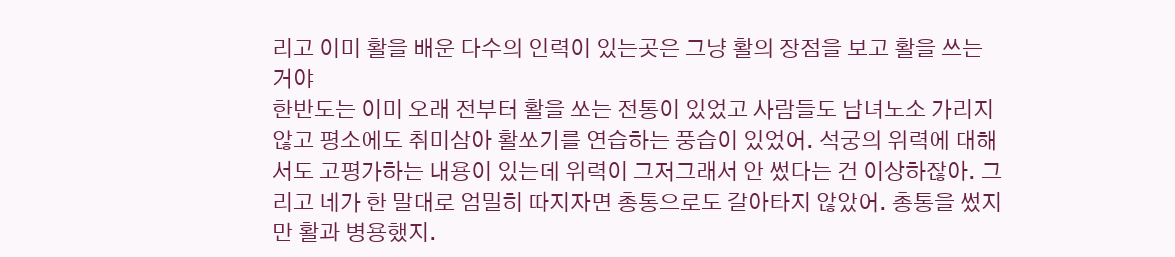리고 이미 활을 배운 다수의 인력이 있는곳은 그냥 활의 장점을 보고 활을 쓰는거야
한반도는 이미 오래 전부터 활을 쏘는 전통이 있었고 사람들도 남녀노소 가리지 않고 평소에도 취미삼아 활쏘기를 연습하는 풍습이 있었어. 석궁의 위력에 대해서도 고평가하는 내용이 있는데 위력이 그저그래서 안 썼다는 건 이상하잖아. 그리고 네가 한 말대로 엄밀히 따지자면 총통으로도 갈아타지 않았어. 총통을 썼지만 활과 병용했지.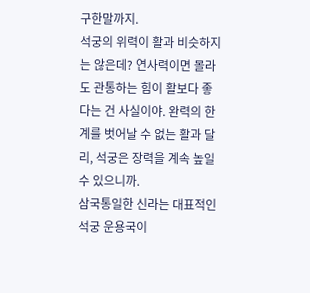구한말까지.
석궁의 위력이 활과 비슷하지는 않은데? 연사력이면 몰라도 관통하는 힘이 활보다 좋다는 건 사실이야. 완력의 한계를 벗어날 수 없는 활과 달리, 석궁은 장력을 계속 높일 수 있으니까.
삼국통일한 신라는 대표적인 석궁 운용국이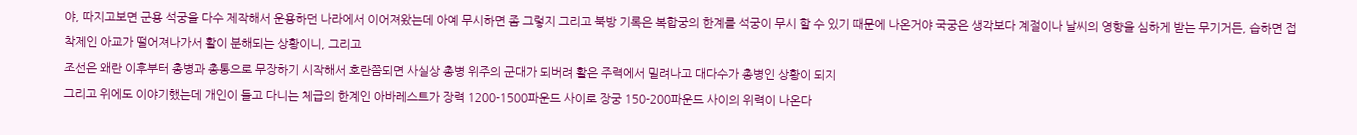야, 따지고보면 군용 석궁을 다수 제작해서 운용하던 나라에서 이어져왔는데 아예 무시하면 좀 그렇지 그리고 북방 기록은 복합궁의 한계를 석궁이 무시 할 수 있기 때문에 나온거야 국궁은 생각보다 계절이나 날씨의 영향을 심하게 받는 무기거든, 습하면 접착제인 아교가 떨어져나가서 활이 분해되는 상황이니, 그리고
조선은 왜란 이후부터 총병과 총통으로 무장하기 시작해서 호란쯤되면 사실상 총병 위주의 군대가 되버려 활은 주력에서 밀려나고 대다수가 총병인 상황이 되지
그리고 위에도 이야기했는데 개인이 들고 다니는 체급의 한계인 아바레스트가 장력 1200-1500파운드 사이로 장궁 150-200파운드 사이의 위력이 나온다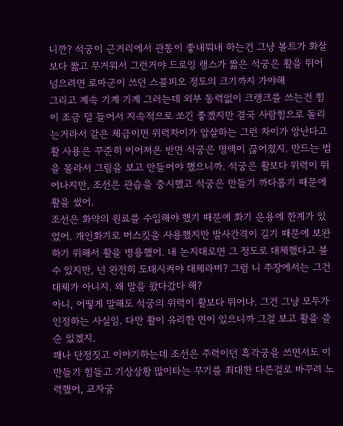니깐? 석궁이 근거리에서 관통이 좋내뭐내 하는건 그냥 볼트가 화살보다 짧고 무거워서 그런거야 드로잉 랭스가 짧은 석궁은 활을 뛰어 넘으려면 로마군이 쓰던 스콜피오 정도의 크기까지 가야해
그리고 계속 기계 기계 그러는데 외부 동력없이 크랭크를 쓰는건 힘이 조금 덜 들어서 지속적으로 쏘긴 좋겠지만 결국 사람힘으로 돌리는거라서 같은 체급이면 위력차이가 압살하는 그런 차이가 앙난다고
활 사용은 꾸준히 이어져온 반면 석궁은 명맥이 끊어졌지. 만드는 법을 몰라서 그림을 보고 만들어야 했으니까. 석궁은 활보다 위력이 뛰어나지만, 조선은 관습을 중시했고 석궁은 만들기 까다롭기 때문에 활을 썼어.
조선은 화약의 원료를 수입해야 했기 때문에 화기 운용에 한계가 있었어. 개인화기로 머스킷을 사용했지만 발사간격이 길기 때문에 보완하기 위해서 활을 병용했어. 내 논지대로면 그 정도로 대체했다고 볼 수 있지만, 넌 완전히 도태시켜야 대체라며? 그럼 니 주장에서는 그건 대체가 아니지. 왜 말을 왔다갔다 해?
아니, 어떻게 말해도 석궁의 위력이 활보다 뛰어나. 그건 그냥 모두가 인정하는 사실임. 다만 활이 유리한 면이 있으니까 그걸 보고 활을 쓸 순 있겠지.
꽤나 단정짓고 이야기하는데 조선은 주력이던 흑각궁을 쓰면서도 이 만들기 힘들고 기상상황 많이타는 무기를 최대한 다른걸로 바꾸려 노력했어, 교자궁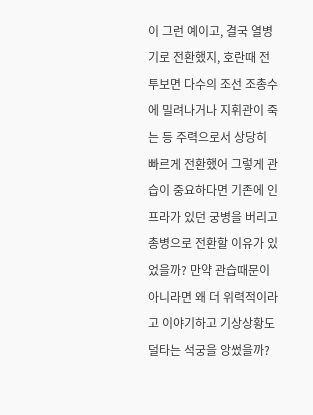이 그런 예이고, 결국 열병기로 전환했지, 호란때 전투보면 다수의 조선 조총수에 밀려나거나 지휘관이 죽는 등 주력으로서 상당히 빠르게 전환했어 그렇게 관습이 중요하다면 기존에 인프라가 있던 궁병을 버리고
총병으로 전환할 이유가 있었을까? 만약 관습때문이 아니라면 왜 더 위력적이라고 이야기하고 기상상황도 덜타는 석궁을 앙썼을까?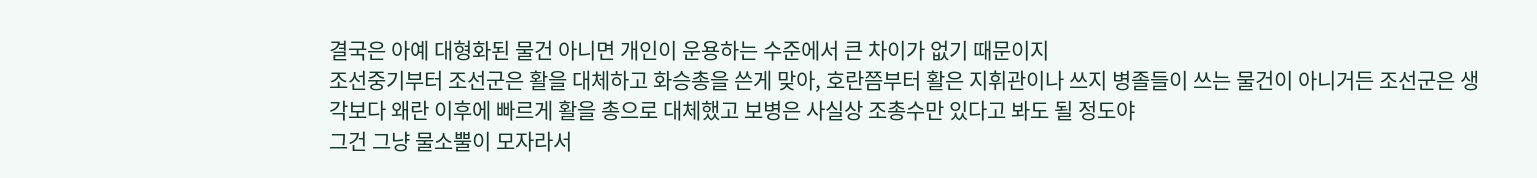결국은 아예 대형화된 물건 아니면 개인이 운용하는 수준에서 큰 차이가 없기 때문이지
조선중기부터 조선군은 활을 대체하고 화승총을 쓴게 맞아, 호란쯤부터 활은 지휘관이나 쓰지 병졸들이 쓰는 물건이 아니거든 조선군은 생각보다 왜란 이후에 빠르게 활을 총으로 대체했고 보병은 사실상 조총수만 있다고 봐도 될 정도야
그건 그냥 물소뿔이 모자라서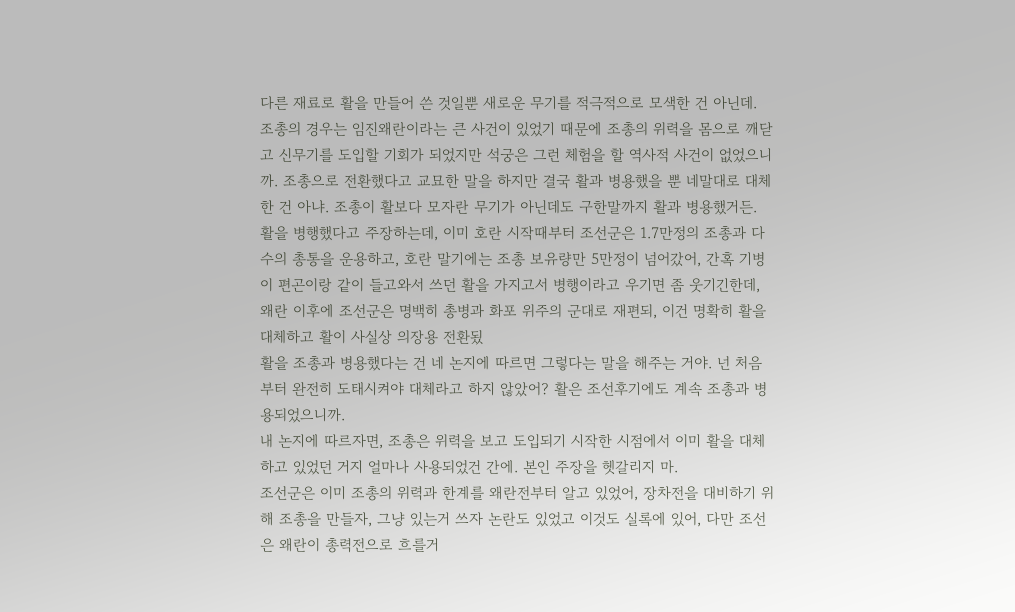다른 재료로 활을 만들어 쓴 것일뿐 새로운 무기를 적극적으로 모색한 건 아닌데. 조총의 경우는 임진왜란이라는 큰 사건이 있었기 때문에 조총의 위력을 몸으로 깨닫고 신무기를 도입할 기회가 되었지만 석궁은 그런 체험을 할 역사적 사건이 없었으니까. 조총으로 전환했다고 교묘한 말을 하지만 결국 활과 병용했을 뿐 네말대로 대체한 건 아냐. 조총이 활보다 모자란 무기가 아닌데도 구한말까지 활과 병용했거든.
활을 병행했다고 주장하는데, 이미 호란 시작때부터 조선군은 1.7만정의 조총과 다수의 총통을 운용하고, 호란 말기에는 조총 보유량만 5만정이 넘어갔어, 간혹 기병이 편곤이랑 같이 들고와서 쓰던 활을 가지고서 병행이라고 우기면 좀 웃기긴한데, 왜란 이후에 조선군은 명백히 총병과 화포 위주의 군대로 재편되, 이건 명확히 활을 대체하고 활이 사실상 의장용 전환됬
활을 조총과 병용했다는 건 네 논지에 따르면 그렇다는 말을 해주는 거야. 넌 처음부터 완전히 도태시켜야 대체라고 하지 않았어? 활은 조선후기에도 계속 조총과 병용되었으니까.
내 논지에 따르자면, 조총은 위력을 보고 도입되기 시작한 시점에서 이미 활을 대체하고 있었던 거지 얼마나 사용되었건 간에. 본인 주장을 헷갈리지 마.
조선군은 이미 조총의 위력과 한계를 왜란전부터 알고 있었어, 장차전을 대비하기 위해 조총을 만들자, 그냥 있는거 쓰자 논란도 있었고 이것도 실록에 있어, 다만 조선은 왜란이 총력전으로 흐를거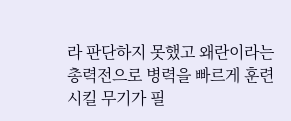라 판단하지 못했고 왜란이라는 총력전으로 병력을 빠르게 훈련시킬 무기가 필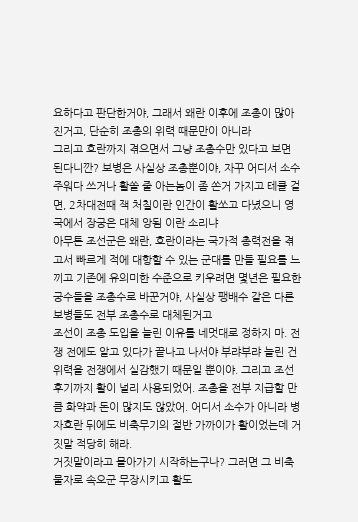요하다고 판단한거야, 그래서 왜란 이후에 조총이 많아진거고, 단순히 조총의 위력 때문만이 아니라
그리고 호란까지 겪으면서 그냥 조총수만 있다고 보면 된다니깐? 보병은 사실상 조총뿐이야, 자꾸 어디서 소수 주워다 쓰거나 활쏠 줄 아는놈이 좀 쏜거 가지고 테클 걸면, 2차대전때 잭 처칠이란 인간이 활쏘고 다녔으니 영국에서 장궁은 대체 앙됨 이란 소리냐
아무튼 조선군은 왜란, 호란이라는 국가적 총력전을 겪고서 빠르게 적에 대항할 수 있는 군대를 만들 필요를 느끼고 기존에 유의미한 수준으로 키우려면 몇년은 필요한 궁수들을 조총수로 바꾼거야, 사실상 팽배수 같은 다른 보병들도 전부 조총수로 대체된거고
조선이 조총 도입을 늘린 이유를 네멋대로 정하지 마. 전쟁 전에도 알고 있다가 끝나고 나서야 부랴부랴 늘린 건 위력을 전쟁에서 실감했기 때문일 뿐이야. 그리고 조선 후기까지 활이 널리 사용되었어. 조총을 전부 지급할 만큼 화약과 돈이 많지도 않았어. 어디서 소수가 아니라 병자호란 뒤에도 비축무기의 절반 가까이가 활이었는데 거짓말 적당히 해라.
거짓말이라고 몰아가기 시작하는구나? 그러면 그 비축물자로 속오군 무장시키고 활도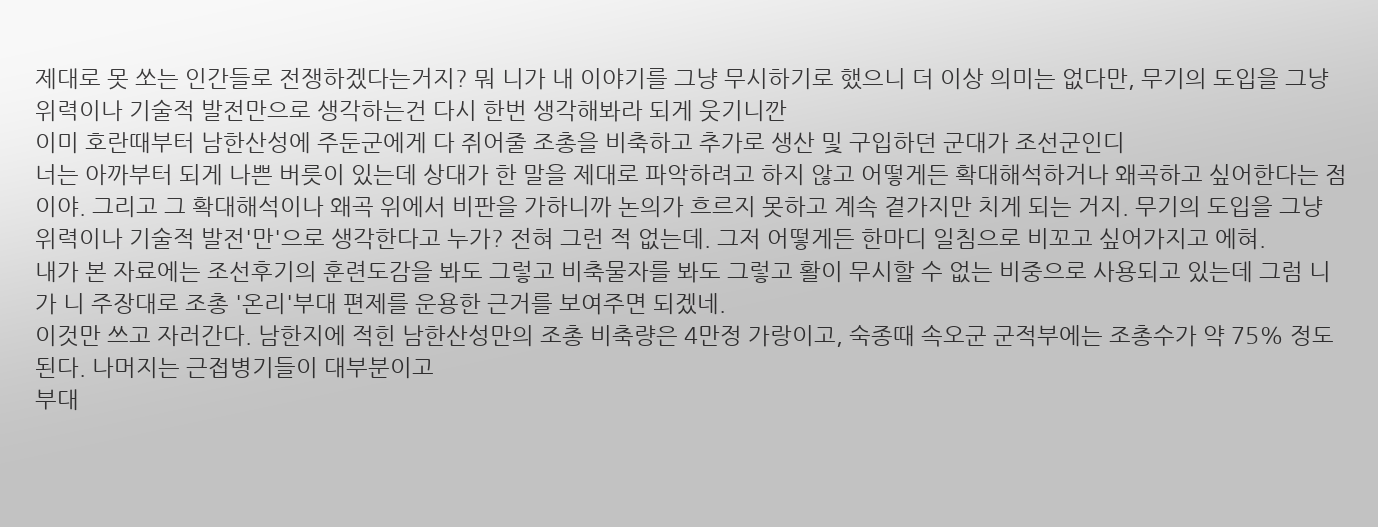제대로 못 쏘는 인간들로 전쟁하겠다는거지? 뭐 니가 내 이야기를 그냥 무시하기로 했으니 더 이상 의미는 없다만, 무기의 도입을 그냥 위력이나 기술적 발전만으로 생각하는건 다시 한번 생각해봐라 되게 웃기니깐
이미 호란때부터 남한산성에 주둔군에게 다 쥐어줄 조총을 비축하고 추가로 생산 및 구입하던 군대가 조선군인디
너는 아까부터 되게 나쁜 버릇이 있는데 상대가 한 말을 제대로 파악하려고 하지 않고 어떻게든 확대해석하거나 왜곡하고 싶어한다는 점이야. 그리고 그 확대해석이나 왜곡 위에서 비판을 가하니까 논의가 흐르지 못하고 계속 곁가지만 치게 되는 거지. 무기의 도입을 그냥 위력이나 기술적 발전'만'으로 생각한다고 누가? 전혀 그런 적 없는데. 그저 어떻게든 한마디 일침으로 비꼬고 싶어가지고 에혀.
내가 본 자료에는 조선후기의 훈련도감을 봐도 그렇고 비축물자를 봐도 그렇고 활이 무시할 수 없는 비중으로 사용되고 있는데 그럼 니가 니 주장대로 조총 '온리'부대 편제를 운용한 근거를 보여주면 되겠네.
이것만 쓰고 자러간다. 남한지에 적힌 남한산성만의 조총 비축량은 4만정 가랑이고, 숙종때 속오군 군적부에는 조총수가 약 75% 정도 된다. 나머지는 근접병기들이 대부분이고
부대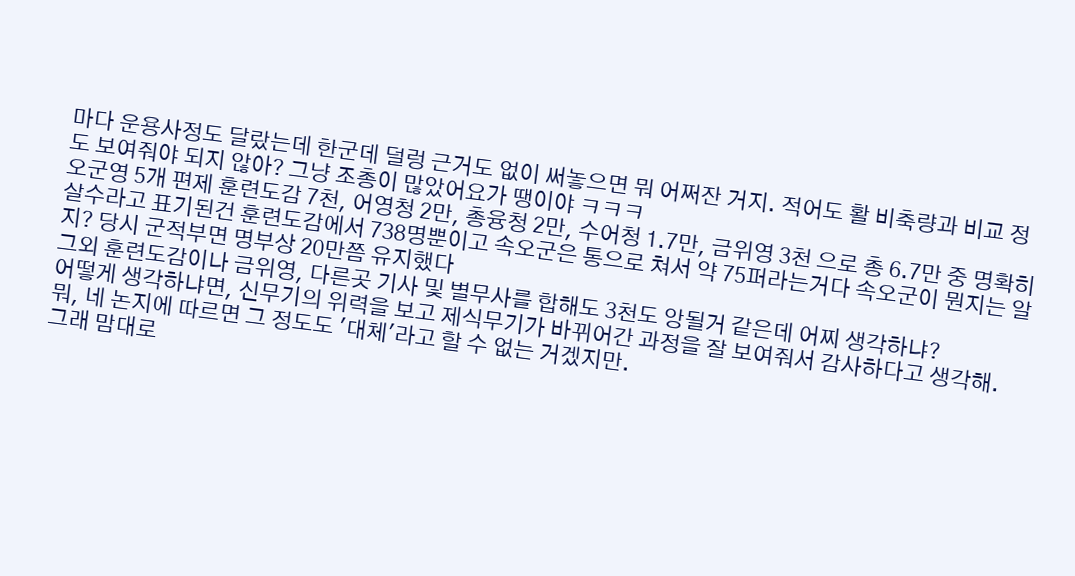마다 운용사정도 달랐는데 한군데 덜렁 근거도 없이 써놓으면 뭐 어쩌잔 거지. 적어도 활 비축량과 비교 정도 보여줘야 되지 않아? 그냥 조총이 많았어요가 땡이야 ㅋㅋㅋ
오군영 5개 편제 훈련도감 7천, 어영청 2만, 총융청 2만, 수어청 1.7만, 금위영 3천 으로 총 6.7만 중 명확히 살수라고 표기된건 훈련도감에서 738명뿐이고 속오군은 통으로 쳐서 약 75퍼라는거다 속오군이 뭔지는 알지? 당시 군적부면 명부상 20만쯤 유지했다
그외 훈련도감이나 금위영, 다른곳 기사 및 별무사를 합해도 3천도 앙될거 같은데 어찌 생각하냐?
어떻게 생각하냐면, 신무기의 위력을 보고 제식무기가 바뀌어간 과정을 잘 보여줘서 감사하다고 생각해. 뭐, 네 논지에 따르면 그 정도도 '대체'라고 할 수 없는 거겠지만.
그래 맘대로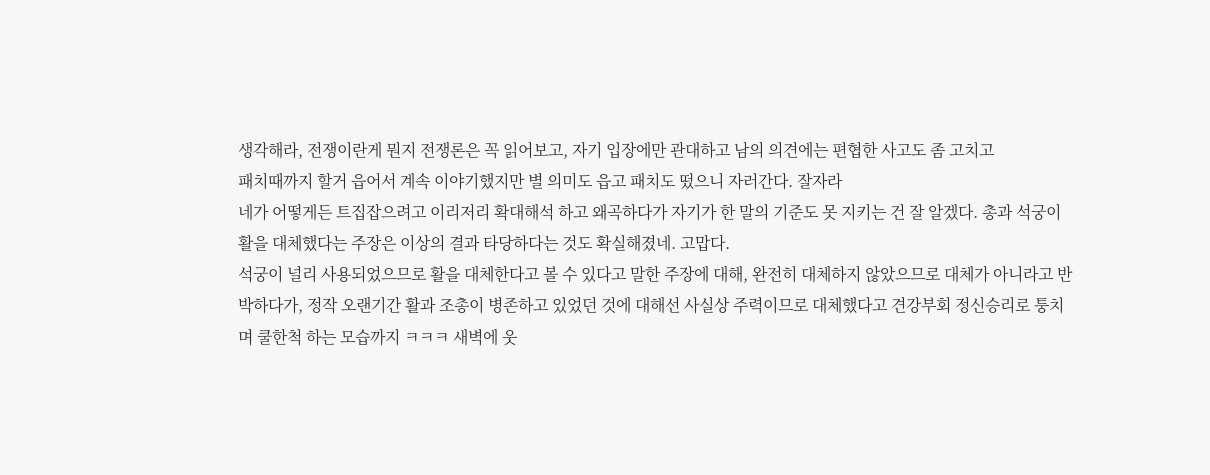생각해라, 전쟁이란게 뭔지 전쟁론은 꼭 읽어보고, 자기 입장에만 관대하고 남의 의견에는 편협한 사고도 좀 고치고
패치때까지 할거 읍어서 계속 이야기했지만 별 의미도 읍고 패치도 떴으니 자러간다. 잘자라
네가 어떻게든 트집잡으려고 이리저리 확대해석 하고 왜곡하다가 자기가 한 말의 기준도 못 지키는 건 잘 알겠다. 총과 석궁이 활을 대체했다는 주장은 이상의 결과 타당하다는 것도 확실해졌네. 고맙다.
석궁이 널리 사용되었으므로 활을 대체한다고 볼 수 있다고 말한 주장에 대해, 완전히 대체하지 않았으므로 대체가 아니라고 반박하다가, 정작 오랜기간 활과 조총이 병존하고 있었던 것에 대해선 사실상 주력이므로 대체했다고 견강부회 정신승리로 퉁치며 쿨한척 하는 모습까지 ㅋㅋㅋ 새벽에 웃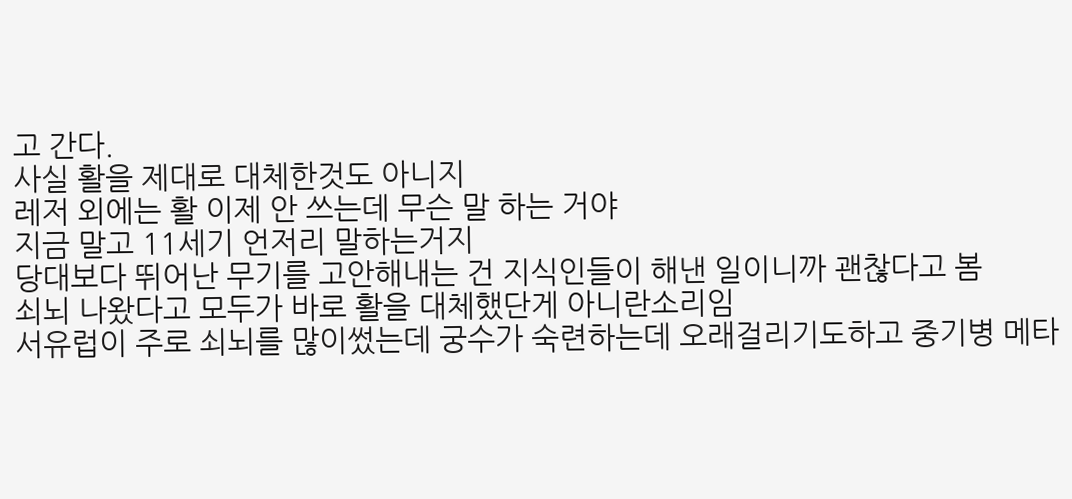고 간다.
사실 활을 제대로 대체한것도 아니지
레저 외에는 활 이제 안 쓰는데 무슨 말 하는 거야
지금 말고 11세기 언저리 말하는거지
당대보다 뛰어난 무기를 고안해내는 건 지식인들이 해낸 일이니까 괜찮다고 봄
쇠뇌 나왔다고 모두가 바로 활을 대체했단게 아니란소리임
서유럽이 주로 쇠뇌를 많이썼는데 궁수가 숙련하는데 오래걸리기도하고 중기병 메타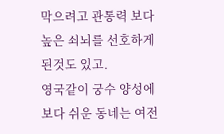막으려고 관통력 보다높은 쇠뇌를 선호하게 된것도 있고.
영국같이 궁수 양성에 보다 쉬운 동네는 여전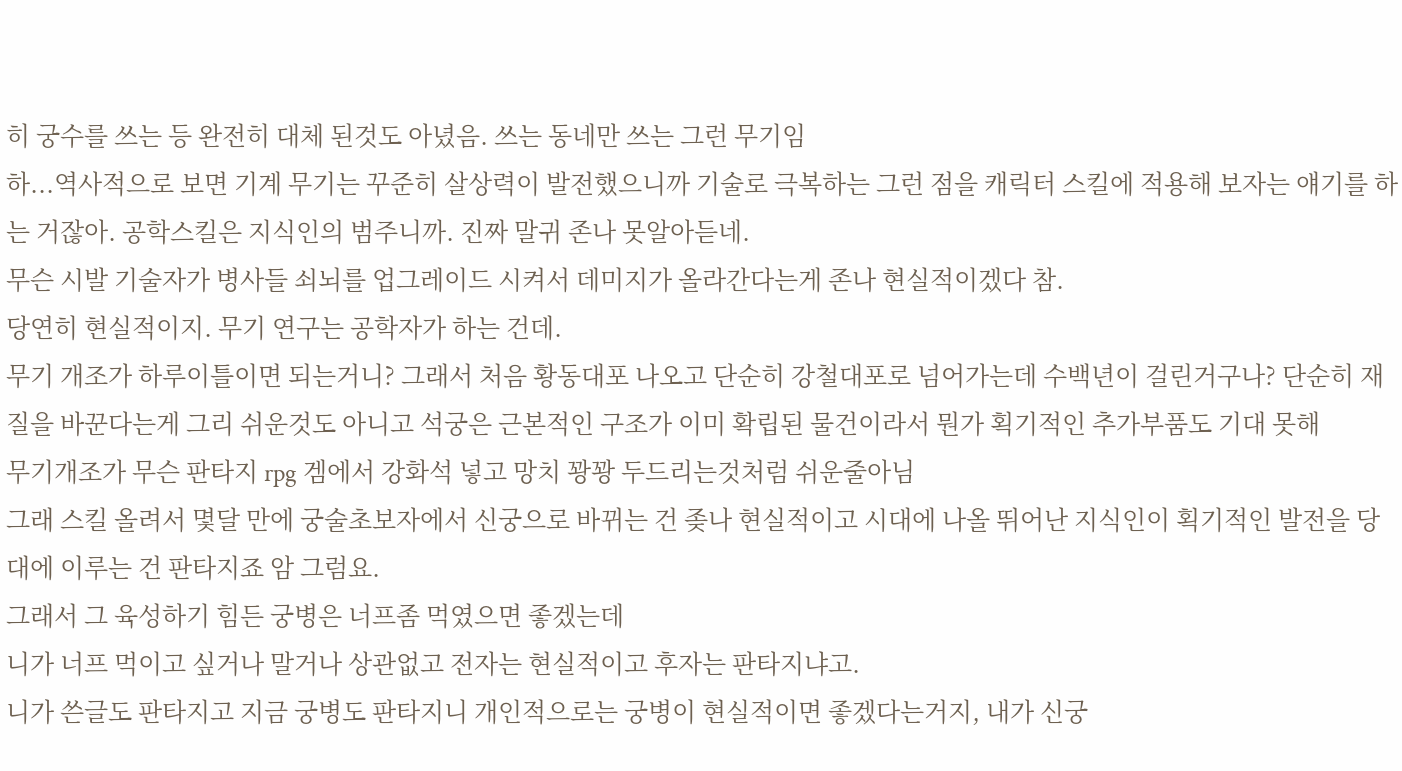히 궁수를 쓰는 등 완전히 대체 된것도 아녔음. 쓰는 동네만 쓰는 그런 무기임
하...역사적으로 보면 기계 무기는 꾸준히 살상력이 발전했으니까 기술로 극복하는 그런 점을 캐릭터 스킬에 적용해 보자는 얘기를 하는 거잖아. 공학스킬은 지식인의 범주니까. 진짜 말귀 존나 못알아듣네.
무슨 시발 기술자가 병사들 쇠뇌를 업그레이드 시켜서 데미지가 올라간다는게 존나 현실적이겠다 참.
당연히 현실적이지. 무기 연구는 공학자가 하는 건데.
무기 개조가 하루이틀이면 되는거니? 그래서 처음 황동대포 나오고 단순히 강철대포로 넘어가는데 수백년이 걸린거구나? 단순히 재질을 바꾼다는게 그리 쉬운것도 아니고 석궁은 근본적인 구조가 이미 확립된 물건이라서 뭔가 획기적인 추가부품도 기대 못해
무기개조가 무슨 판타지 rpg 겜에서 강화석 넣고 망치 꽝꽝 두드리는것처럼 쉬운줄아님
그래 스킬 올려서 몇달 만에 궁술초보자에서 신궁으로 바뀌는 건 좆나 현실적이고 시대에 나올 뛰어난 지식인이 획기적인 발전을 당대에 이루는 건 판타지죠 암 그럼요.
그래서 그 육성하기 힘든 궁병은 너프좀 먹였으면 좋겠는데
니가 너프 먹이고 싶거나 말거나 상관없고 전자는 현실적이고 후자는 판타지냐고.
니가 쓴글도 판타지고 지금 궁병도 판타지니 개인적으로는 궁병이 현실적이면 좋겠다는거지, 내가 신궁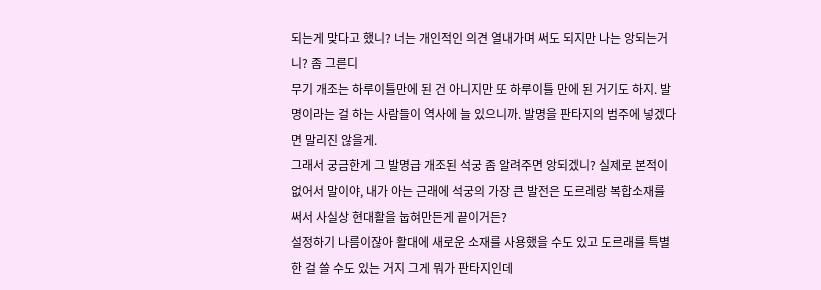되는게 맞다고 했니? 너는 개인적인 의견 열내가며 써도 되지만 나는 앙되는거니? 좀 그른디
무기 개조는 하루이틀만에 된 건 아니지만 또 하루이틀 만에 된 거기도 하지. 발명이라는 걸 하는 사람들이 역사에 늘 있으니까. 발명을 판타지의 범주에 넣겠다면 말리진 않을게.
그래서 궁금한게 그 발명급 개조된 석궁 좀 알려주면 앙되겠니? 실제로 본적이 없어서 말이야, 내가 아는 근래에 석궁의 가장 큰 발전은 도르레랑 복합소재를 써서 사실상 현대활을 눕혀만든게 끝이거든?
설정하기 나름이잖아 활대에 새로운 소재를 사용했을 수도 있고 도르래를 특별한 걸 쓸 수도 있는 거지 그게 뭐가 판타지인데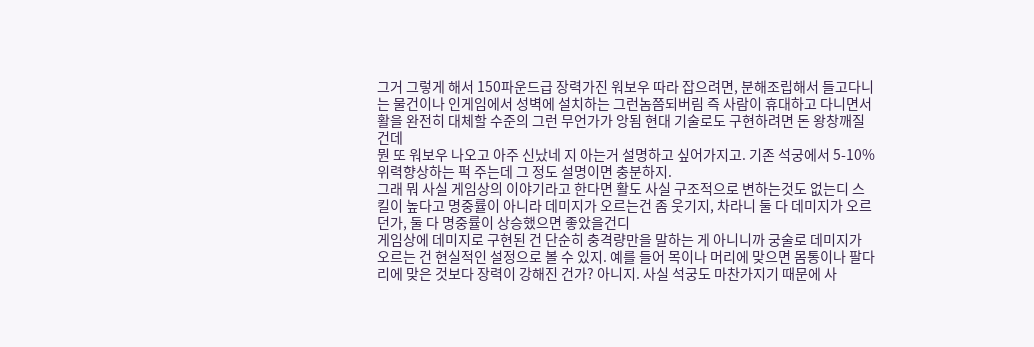그거 그렇게 해서 150파운드급 장력가진 워보우 따라 잡으려면, 분해조립해서 들고다니는 물건이나 인게임에서 성벽에 설치하는 그런놈쯤되버림 즉 사람이 휴대하고 다니면서 활을 완전히 대체할 수준의 그런 무언가가 앙됨 현대 기술로도 구현하려면 돈 왕창깨질건데
뭔 또 워보우 나오고 아주 신났네 지 아는거 설명하고 싶어가지고. 기존 석궁에서 5-10% 위력향상하는 퍽 주는데 그 정도 설명이면 충분하지.
그래 뭐 사실 게임상의 이야기라고 한다면 활도 사실 구조적으로 변하는것도 없는디 스킬이 높다고 명중률이 아니라 데미지가 오르는건 좀 웃기지, 차라니 둘 다 데미지가 오르던가, 둘 다 명중률이 상승했으면 좋았을건디
게임상에 데미지로 구현된 건 단순히 충격량만을 말하는 게 아니니까 궁술로 데미지가 오르는 건 현실적인 설정으로 볼 수 있지. 예를 들어 목이나 머리에 맞으면 몸통이나 팔다리에 맞은 것보다 장력이 강해진 건가? 아니지. 사실 석궁도 마찬가지기 때문에 사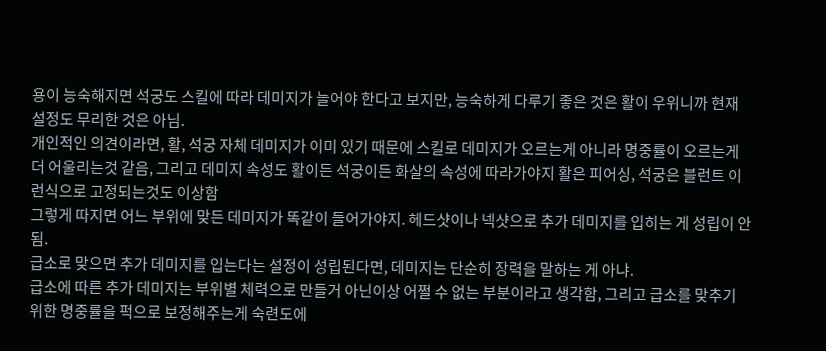용이 능숙해지면 석궁도 스킬에 따라 데미지가 늘어야 한다고 보지만, 능숙하게 다루기 좋은 것은 활이 우위니까 현재 설정도 무리한 것은 아님.
개인적인 의견이라면, 활, 석궁 자체 데미지가 이미 있기 때문에 스킬로 데미지가 오르는게 아니라 명중률이 오르는게 더 어울리는것 같음, 그리고 데미지 속성도 활이든 석궁이든 화살의 속성에 따라가야지 활은 피어싱, 석궁은 블런트 이런식으로 고정되는것도 이상함
그렇게 따지면 어느 부위에 맞든 데미지가 똑같이 들어가야지. 헤드샷이나 넥샷으로 추가 데미지를 입히는 게 성립이 안 됨.
급소로 맞으면 추가 데미지를 입는다는 설정이 성립된다면, 데미지는 단순히 장력을 말하는 게 아냐.
급소에 따른 추가 데미지는 부위별 체력으로 만들거 아닌이상 어쩔 수 없는 부분이라고 생각함, 그리고 급소를 맞추기 위한 명중률을 퍽으로 보정해주는게 숙련도에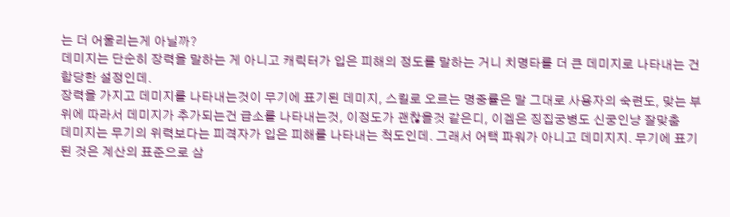는 더 어울리는게 아닐까?
데미지는 단순히 장력을 말하는 게 아니고 캐릭터가 입은 피해의 정도를 말하는 거니 치명타를 더 큰 데미지로 나타내는 건 합당한 설정인데.
장력을 가지고 데미지를 나타내는것이 무기에 표기된 데미지, 스킬로 오르는 명중률은 말 그대로 사용자의 숙련도, 맞는 부위에 따라서 데미지가 추가되는건 급소를 나타내는것, 이정도가 괜찮을것 같은디, 이겜은 징집궁병도 신궁인냥 잘맞춤
데미지는 무기의 위력보다는 피격자가 입은 피해를 나타내는 척도인데. 그래서 어택 파워가 아니고 데미지지. 무기에 표기된 것은 계산의 표준으로 삼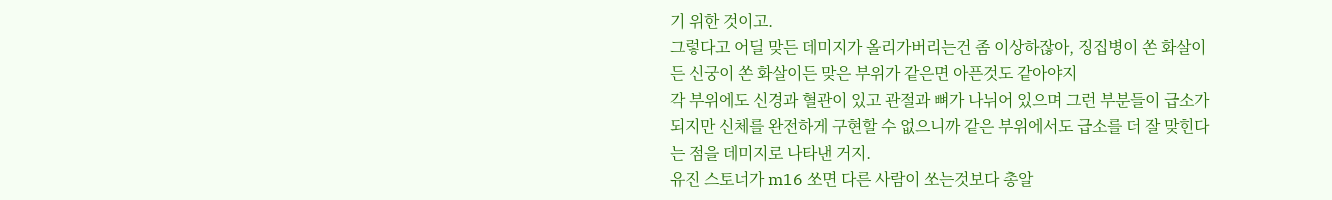기 위한 것이고.
그렇다고 어딜 맞든 데미지가 올리가버리는건 좀 이상하잖아, 징집병이 쏜 화살이든 신궁이 쏜 화살이든 맞은 부위가 같은면 아픈것도 같아야지
각 부위에도 신경과 혈관이 있고 관절과 뼈가 나뉘어 있으며 그런 부분들이 급소가 되지만 신체를 완전하게 구현할 수 없으니까 같은 부위에서도 급소를 더 잘 맞힌다는 점을 데미지로 나타낸 거지.
유진 스토너가 m16 쏘면 다른 사람이 쏘는것보다 총알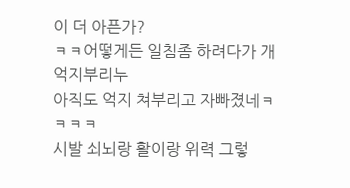이 더 아픈가?
ㅋㅋ어떻게든 일침좀 하려다가 개억지부리누
아직도 억지 쳐부리고 자빠졌네ㅋㅋㅋㅋ
시발 쇠뇌랑 활이랑 위력 그렇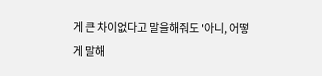게 큰 차이없다고 말을해줘도 '아니, 어떻게 말해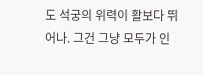도 석궁의 위력이 활보다 뛰어나. 그건 그냥 모두가 인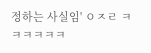정하는 사실임' ㅇㅈㄹ ㅋㅋㅋㅋㅋㅋ